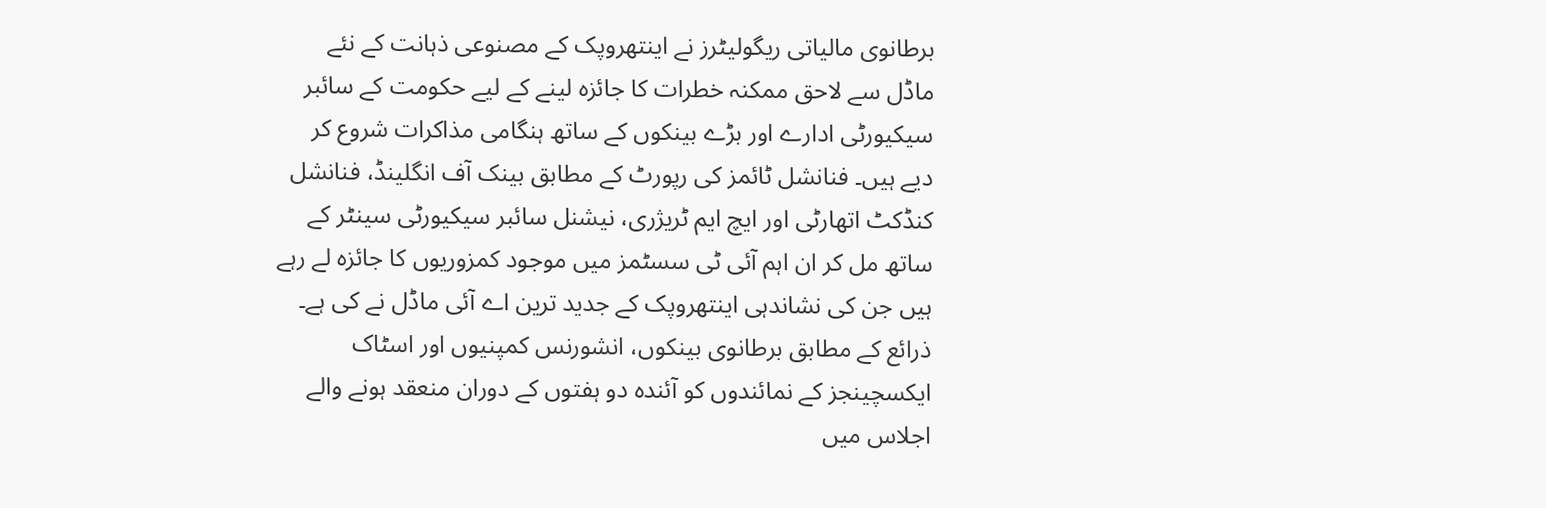برطانوی مالیاتی ریگولیٹرز نے اینتھروپک کے مصنوعی ذہانت کے نئے ماڈل سے لاحق ممکنہ خطرات کا جائزہ لینے کے لیے حکومت کے سائبر سیکیورٹی ادارے اور بڑے بینکوں کے ساتھ ہنگامی مذاکرات شروع کر دیے ہیں۔ فنانشل ٹائمز کی رپورٹ کے مطابق بینک آف انگلینڈ، فنانشل کنڈکٹ اتھارٹی اور ایچ ایم ٹریژری، نیشنل سائبر سیکیورٹی سینٹر کے ساتھ مل کر ان اہم آئی ٹی سسٹمز میں موجود کمزوریوں کا جائزہ لے رہے ہیں جن کی نشاندہی اینتھروپک کے جدید ترین اے آئی ماڈل نے کی ہے۔
ذرائع کے مطابق برطانوی بینکوں، انشورنس کمپنیوں اور اسٹاک ایکسچینجز کے نمائندوں کو آئندہ دو ہفتوں کے دوران منعقد ہونے والے اجلاس میں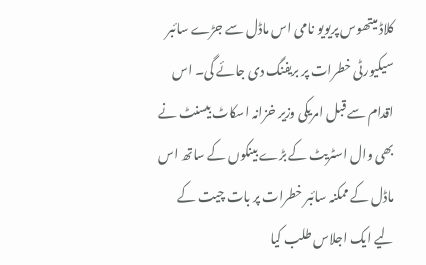کلاڈ میتھوس پریویو نامی اس ماڈل سے جڑے سائبر سیکیورٹی خطرات پر بریفنگ دی جائے گی۔ اس اقدام سے قبل امریکی وزیر خزانہ اسکاٹ بیسنٹ نے بھی وال اسٹریٹ کے بڑے بینکوں کے ساتھ اس ماڈل کے ممکنہ سائبر خطرات پر بات چیت کے لیے ایک اجلاس طلب کیا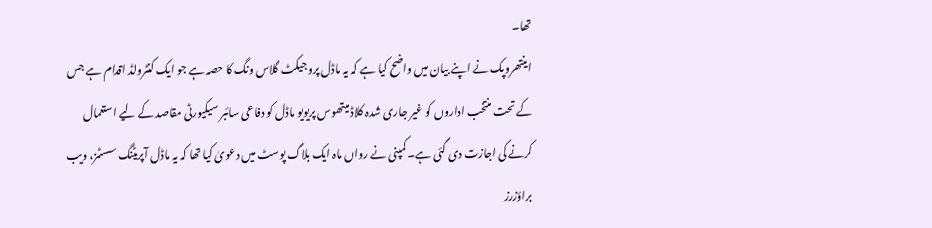تھا۔
اینتھروپک نے اپنے بیان میں واضح کیا ہے کہ یہ ماڈل پروجیکٹ گلاس ونگ کا حصہ ہے جو ایک کنٹرولڈ اقدام ہے جس کے تحت منتخب اداروں کو غیر جاری شدہ کلاڈ میتھوس پریویو ماڈل کو دفاعی سائبر سیکیورٹی مقاصد کے لیے استعمال کرنے کی اجازت دی گئی ہے۔ کمپنی نے رواں ماہ ایک بلاگ پوسٹ میں دعویٰ کیا تھا کہ یہ ماڈل آپریٹنگ سسٹمز، ویب براؤزرز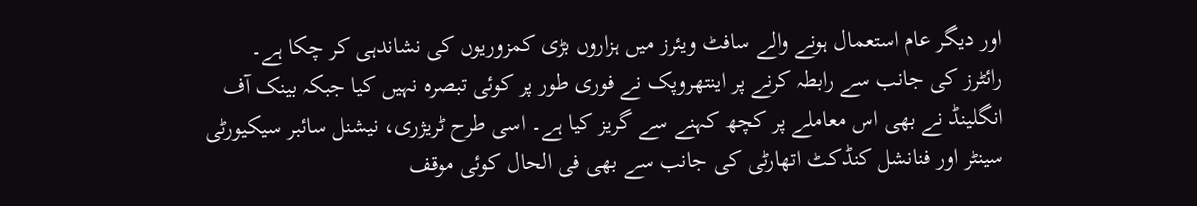اور دیگر عام استعمال ہونے والے سافٹ ویئرز میں ہزاروں بڑی کمزوریوں کی نشاندہی کر چکا ہے۔
رائٹرز کی جانب سے رابطہ کرنے پر اینتھروپک نے فوری طور پر کوئی تبصرہ نہیں کیا جبکہ بینک آف انگلینڈ نے بھی اس معاملے پر کچھ کہنے سے گریز کیا ہے۔ اسی طرح ٹریژری، نیشنل سائبر سیکیورٹی سینٹر اور فنانشل کنڈکٹ اتھارٹی کی جانب سے بھی فی الحال کوئی موقف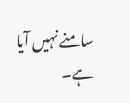سامنے نہیں آیا ہے۔